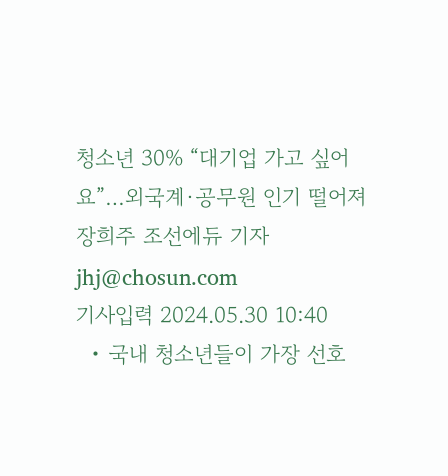청소년 30% “대기업 가고 싶어요”…외국계·공무원 인기 떨어져
장희주 조선에듀 기자 jhj@chosun.com
기사입력 2024.05.30 10:40
  • 국내 청소년들이 가장 선호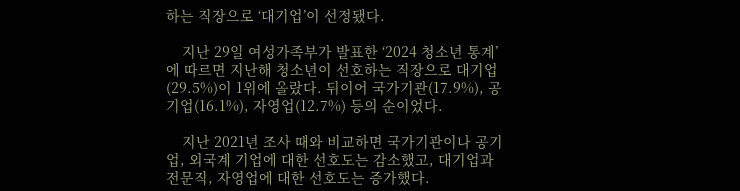하는 직장으로 ‘대기업’이 선정됐다.

    지난 29일 여성가족부가 발표한 ‘2024 청소년 통계’에 따르면 지난해 청소년이 선호하는 직장으로 대기업(29.5%)이 1위에 올랐다. 뒤이어 국가기관(17.9%), 공기업(16.1%), 자영업(12.7%) 등의 순이었다.

    지난 2021년 조사 때와 비교하면 국가기관이나 공기업, 외국계 기업에 대한 선호도는 감소했고, 대기업과 전문직, 자영업에 대한 선호도는 증가했다.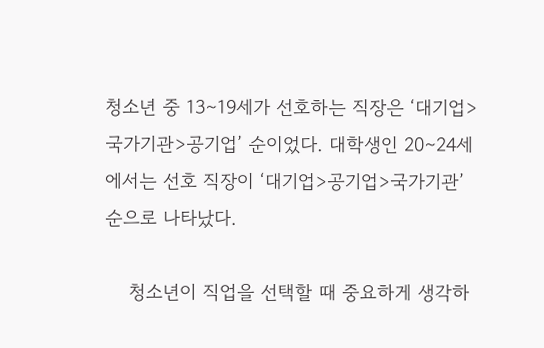청소년 중 13∼19세가 선호하는 직장은 ‘대기업>국가기관>공기업’ 순이었다. 대학생인 20∼24세에서는 선호 직장이 ‘대기업>공기업>국가기관’ 순으로 나타났다.

    청소년이 직업을 선택할 때 중요하게 생각하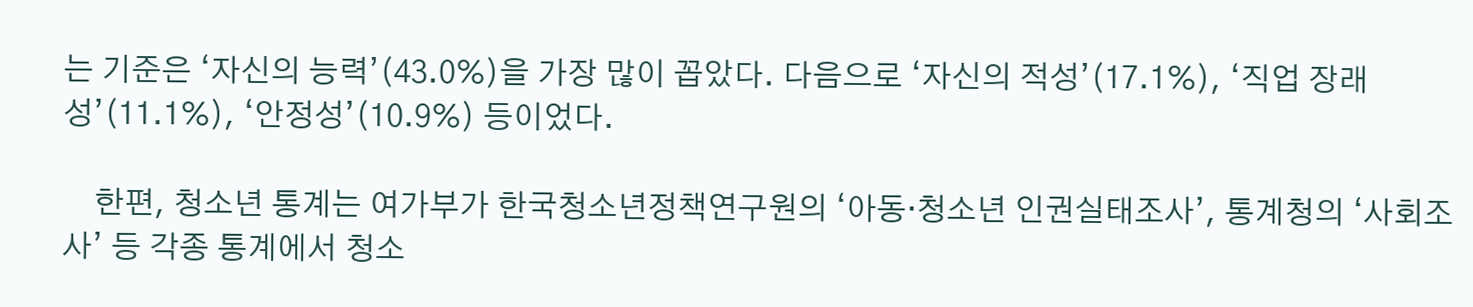는 기준은 ‘자신의 능력’(43.0%)을 가장 많이 꼽았다. 다음으로 ‘자신의 적성’(17.1%), ‘직업 장래성’(11.1%), ‘안정성’(10.9%) 등이었다.

    한편, 청소년 통계는 여가부가 한국청소년정책연구원의 ‘아동·청소년 인권실태조사’, 통계청의 ‘사회조사’ 등 각종 통계에서 청소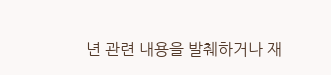년 관련 내용을 발췌하거나 재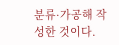분류·가공해 작성한 것이다.